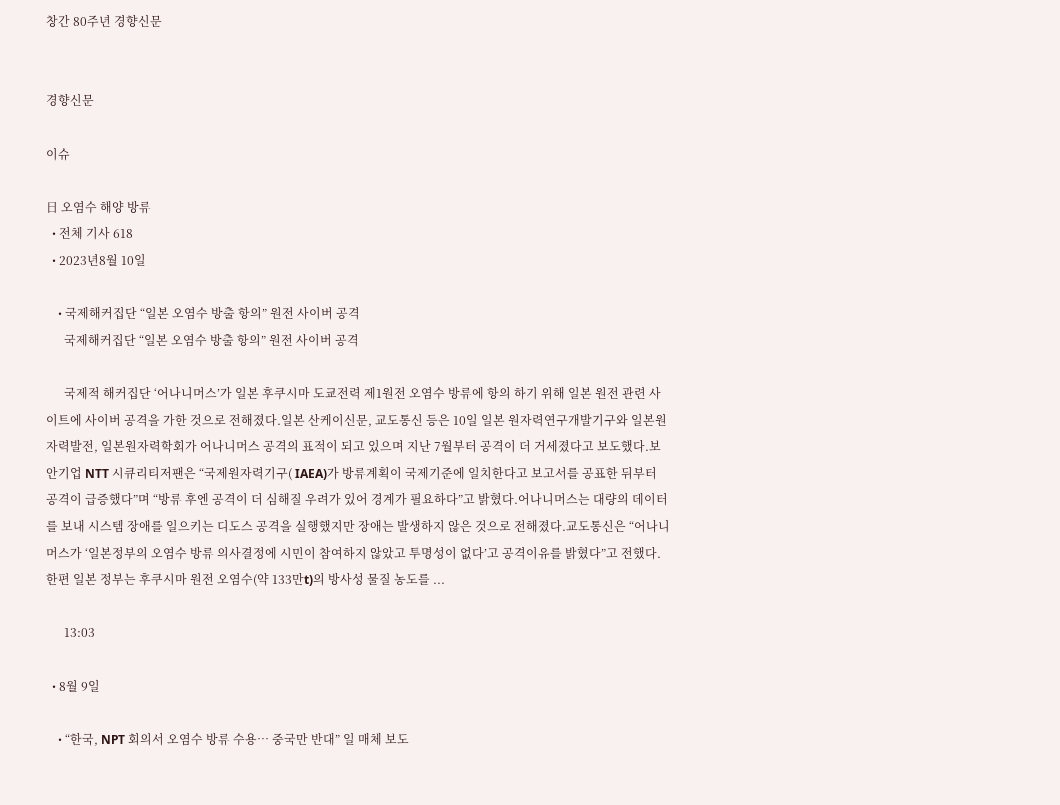창간 80주년 경향신문


경향신문

이슈

日 오염수 해양 방류
  • 전체 기사 618
  • 2023년8월 10일

    • 국제해커집단 “일본 오염수 방출 항의” 원전 사이버 공격
      국제해커집단 “일본 오염수 방출 항의” 원전 사이버 공격

      국제적 해커집단 ‘어나니머스’가 일본 후쿠시마 도쿄전력 제1원전 오염수 방류에 항의 하기 위해 일본 원전 관련 사이트에 사이버 공격을 가한 것으로 전해졌다.일본 산케이신문, 교도통신 등은 10일 일본 원자력연구개발기구와 일본원자력발전, 일본원자력학회가 어나니머스 공격의 표적이 되고 있으며 지난 7월부터 공격이 더 거세졌다고 보도했다.보안기업 NTT 시큐리티저팬은 “국제원자력기구( IAEA)가 방류계획이 국제기준에 일치한다고 보고서를 공표한 뒤부터 공격이 급증했다”며 “방류 후엔 공격이 더 심해질 우려가 있어 경계가 필요하다”고 밝혔다.어나니머스는 대량의 데이터를 보내 시스템 장애를 일으키는 디도스 공격을 실행했지만 장애는 발생하지 않은 것으로 전해졌다.교도통신은 “어나니머스가 ‘일본정부의 오염수 방류 의사결정에 시민이 참여하지 않았고 투명성이 없다’고 공격이유를 밝혔다”고 전했다.한편 일본 정부는 후쿠시마 원전 오염수(약 133만t)의 방사성 물질 농도를 ...

      13:03

  • 8월 9일

    • “한국, NPT 회의서 오염수 방류 수용… 중국만 반대” 일 매체 보도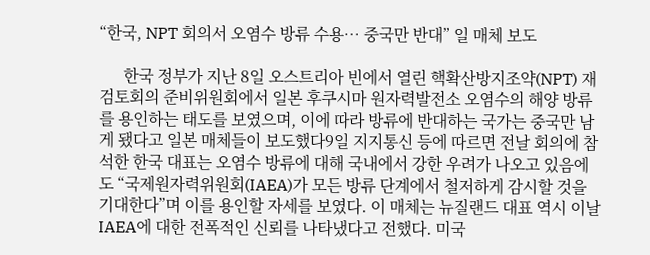“한국, NPT 회의서 오염수 방류 수용… 중국만 반대” 일 매체 보도

      한국 정부가 지난 8일 오스트리아 빈에서 열린 핵확산방지조약(NPT) 재검토회의 준비위원회에서 일본 후쿠시마 원자력발전소 오염수의 해양 방류를 용인하는 태도를 보였으며, 이에 따라 방류에 반대하는 국가는 중국만 남게 됐다고 일본 매체들이 보도했다9일 지지통신 등에 따르면 전날 회의에 참석한 한국 대표는 오염수 방류에 대해 국내에서 강한 우려가 나오고 있음에도 “국제원자력위원회(IAEA)가 모든 방류 단계에서 철저하게 감시할 것을 기대한다”며 이를 용인할 자세를 보였다. 이 매체는 뉴질랜드 대표 역시 이날 IAEA에 대한 전폭적인 신뢰를 나타냈다고 전했다. 미국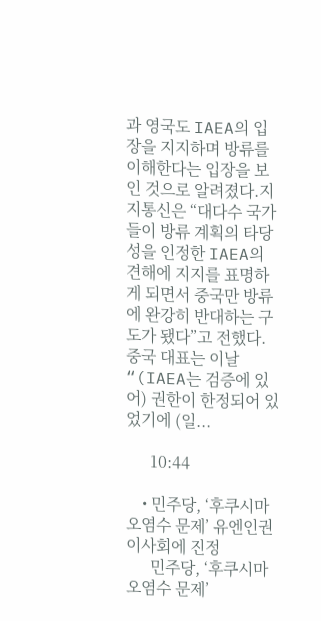과 영국도 IAEA의 입장을 지지하며 방류를 이해한다는 입장을 보인 것으로 알려졌다.지지통신은 “대다수 국가들이 방류 계획의 타당성을 인정한 IAEA의 견해에 지지를 표명하게 되면서 중국만 방류에 완강히 반대하는 구도가 됐다”고 전했다. 중국 대표는 이날 “(IAEA는 검증에 있어) 권한이 한정되어 있었기에 (일...

      10:44

    • 민주당, ‘후쿠시마 오염수 문제’ 유엔인권이사회에 진정
      민주당, ‘후쿠시마 오염수 문제’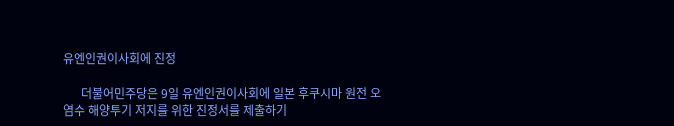유엔인권이사회에 진정

      더불어민주당은 9일 유엔인권이사회에 일본 후쿠시마 원전 오염수 해양투기 저지를 위한 진정서를 제출하기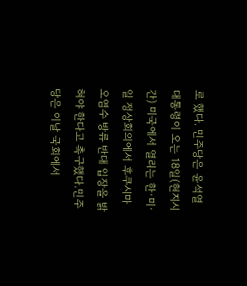로 했다. 민주당은 윤석열 대통령이 오는 18일(현지시간) 미국에서 열리는 한·미·일 정상회의에서 후쿠시마 오염수 방류 반대 입장을 밝혀야 한다고 촉구했다.민주당은 이날 국회에서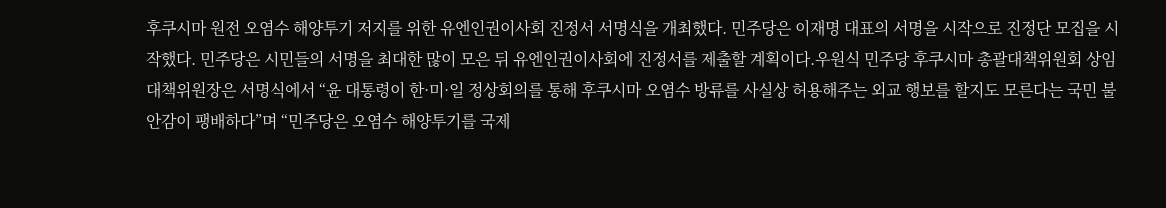후쿠시마 원전 오염수 해양투기 저지를 위한 유엔인권이사회 진정서 서명식을 개최했다. 민주당은 이재명 대표의 서명을 시작으로 진정단 모집을 시작했다. 민주당은 시민들의 서명을 최대한 많이 모은 뒤 유엔인권이사회에 진정서를 제출할 계획이다.우원식 민주당 후쿠시마 총괄대책위원회 상임대책위원장은 서명식에서 “윤 대통령이 한·미·일 정상회의를 통해 후쿠시마 오염수 방류를 사실상 허용해주는 외교 행보를 할지도 모른다는 국민 불안감이 팽배하다”며 “민주당은 오염수 해양투기를 국제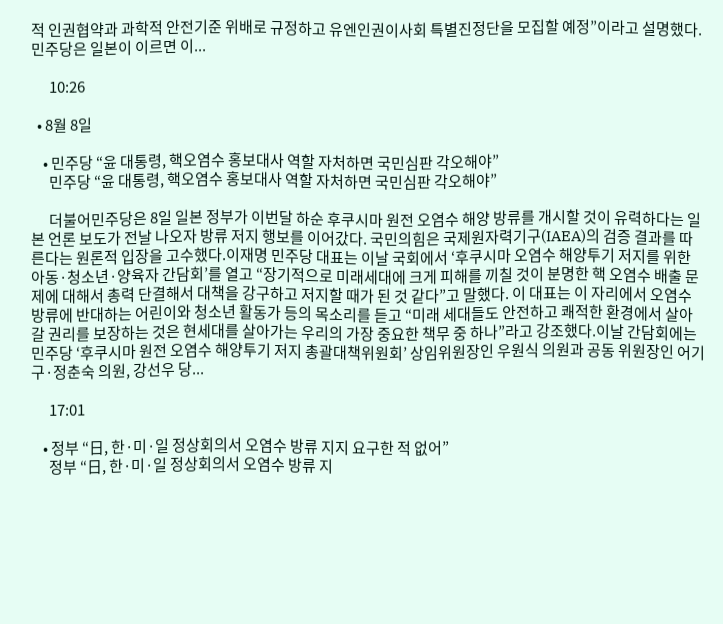적 인권협약과 과학적 안전기준 위배로 규정하고 유엔인권이사회 특별진정단을 모집할 예정”이라고 설명했다.민주당은 일본이 이르면 이...

      10:26

  • 8월 8일

    • 민주당 “윤 대통령, 핵오염수 홍보대사 역할 자처하면 국민심판 각오해야”
      민주당 “윤 대통령, 핵오염수 홍보대사 역할 자처하면 국민심판 각오해야”

      더불어민주당은 8일 일본 정부가 이번달 하순 후쿠시마 원전 오염수 해양 방류를 개시할 것이 유력하다는 일본 언론 보도가 전날 나오자 방류 저지 행보를 이어갔다. 국민의힘은 국제원자력기구(IAEA)의 검증 결과를 따른다는 원론적 입장을 고수했다.이재명 민주당 대표는 이날 국회에서 ‘후쿠시마 오염수 해양투기 저지를 위한 아동·청소년·양육자 간담회’를 열고 “장기적으로 미래세대에 크게 피해를 끼칠 것이 분명한 핵 오염수 배출 문제에 대해서 총력 단결해서 대책을 강구하고 저지할 때가 된 것 같다”고 말했다. 이 대표는 이 자리에서 오염수 방류에 반대하는 어린이와 청소년 활동가 등의 목소리를 듣고 “미래 세대들도 안전하고 쾌적한 환경에서 살아갈 권리를 보장하는 것은 현세대를 살아가는 우리의 가장 중요한 책무 중 하나”라고 강조했다.이날 간담회에는 민주당 ‘후쿠시마 원전 오염수 해양투기 저지 총괄대책위원회’ 상임위원장인 우원식 의원과 공동 위원장인 어기구·정춘숙 의원, 강선우 당...

      17:01

    • 정부 “日, 한·미·일 정상회의서 오염수 방류 지지 요구한 적 없어”
      정부 “日, 한·미·일 정상회의서 오염수 방류 지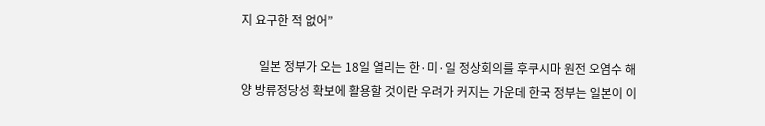지 요구한 적 없어”

      일본 정부가 오는 18일 열리는 한·미·일 정상회의를 후쿠시마 원전 오염수 해양 방류정당성 확보에 활용할 것이란 우려가 커지는 가운데 한국 정부는 일본이 이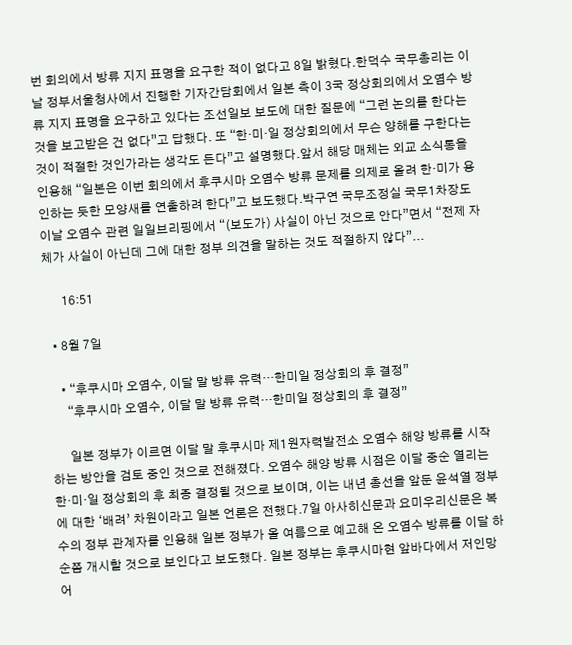번 회의에서 방류 지지 표명을 요구한 적이 없다고 8일 밝혔다.한덕수 국무총리는 이날 정부서울청사에서 진행한 기자간담회에서 일본 측이 3국 정상회의에서 오염수 방류 지지 표명을 요구하고 있다는 조선일보 보도에 대한 질문에 “그런 논의를 한다는 것을 보고받은 건 없다”고 답했다. 또 “한·미·일 정상회의에서 무슨 양해를 구한다는 것이 적절한 것인가라는 생각도 든다”고 설명했다.앞서 해당 매체는 외교 소식통을 인용해 “일본은 이번 회의에서 후쿠시마 오염수 방류 문제를 의제로 올려 한·미가 용인하는 듯한 모양새를 연출하려 한다”고 보도했다.박구연 국무조정실 국무1차장도 이날 오염수 관련 일일브리핑에서 “(보도가) 사실이 아닌 것으로 안다”면서 “전제 자체가 사실이 아닌데 그에 대한 정부 의견을 말하는 것도 적절하지 않다”...

      16:51

  • 8월 7일

    • “후쿠시마 오염수, 이달 말 방류 유력···한미일 정상회의 후 결정”
      “후쿠시마 오염수, 이달 말 방류 유력···한미일 정상회의 후 결정”

      일본 정부가 이르면 이달 말 후쿠시마 제1원자력발전소 오염수 해양 방류를 시작하는 방안을 검토 중인 것으로 전해졌다. 오염수 해양 방류 시점은 이달 중순 열리는 한·미·일 정상회의 후 최종 결정될 것으로 보이며, 이는 내년 총선을 앞둔 윤석열 정부에 대한 ‘배려’ 차원이라고 일본 언론은 전했다.7일 아사히신문과 요미우리신문은 복수의 정부 관계자를 인용해 일본 정부가 올 여름으로 예고해 온 오염수 방류를 이달 하순쯤 개시할 것으로 보인다고 보도했다. 일본 정부는 후쿠시마현 앞바다에서 저인망 어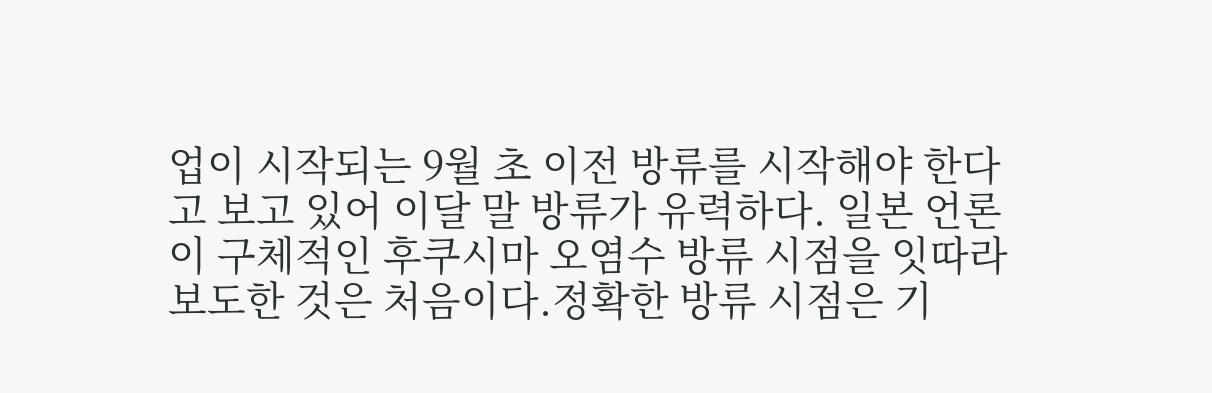업이 시작되는 9월 초 이전 방류를 시작해야 한다고 보고 있어 이달 말 방류가 유력하다. 일본 언론이 구체적인 후쿠시마 오염수 방류 시점을 잇따라 보도한 것은 처음이다.정확한 방류 시점은 기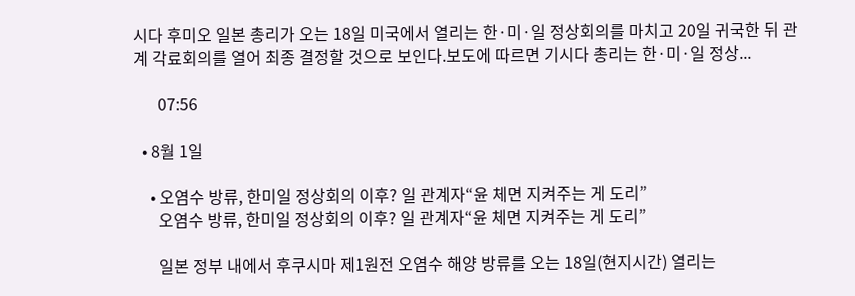시다 후미오 일본 총리가 오는 18일 미국에서 열리는 한·미·일 정상회의를 마치고 20일 귀국한 뒤 관계 각료회의를 열어 최종 결정할 것으로 보인다.보도에 따르면 기시다 총리는 한·미·일 정상...

      07:56

  • 8월 1일

    • 오염수 방류, 한미일 정상회의 이후? 일 관계자“윤 체면 지켜주는 게 도리”
      오염수 방류, 한미일 정상회의 이후? 일 관계자“윤 체면 지켜주는 게 도리”

      일본 정부 내에서 후쿠시마 제1원전 오염수 해양 방류를 오는 18일(현지시간) 열리는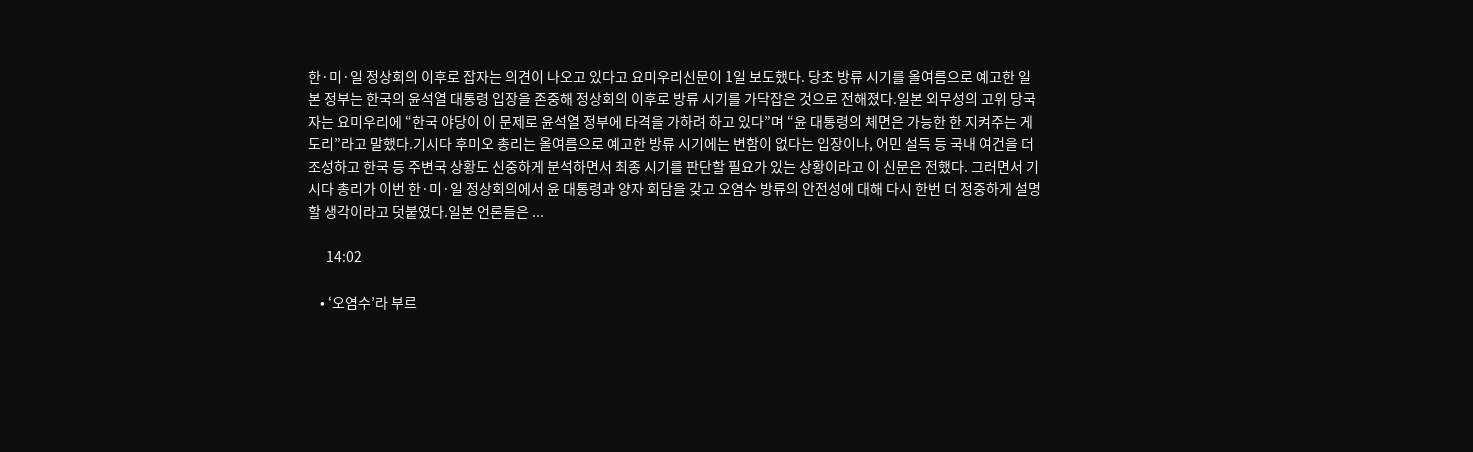한·미·일 정상회의 이후로 잡자는 의견이 나오고 있다고 요미우리신문이 1일 보도했다. 당초 방류 시기를 올여름으로 예고한 일본 정부는 한국의 윤석열 대통령 입장을 존중해 정상회의 이후로 방류 시기를 가닥잡은 것으로 전해졌다.일본 외무성의 고위 당국자는 요미우리에 “한국 야당이 이 문제로 윤석열 정부에 타격을 가하려 하고 있다”며 “윤 대통령의 체면은 가능한 한 지켜주는 게 도리”라고 말했다.기시다 후미오 총리는 올여름으로 예고한 방류 시기에는 변함이 없다는 입장이나, 어민 설득 등 국내 여건을 더 조성하고 한국 등 주변국 상황도 신중하게 분석하면서 최종 시기를 판단할 필요가 있는 상황이라고 이 신문은 전했다. 그러면서 기시다 총리가 이번 한·미·일 정상회의에서 윤 대통령과 양자 회담을 갖고 오염수 방류의 안전성에 대해 다시 한번 더 정중하게 설명할 생각이라고 덧붙였다.일본 언론들은 ...

      14:02

    • ‘오염수’라 부르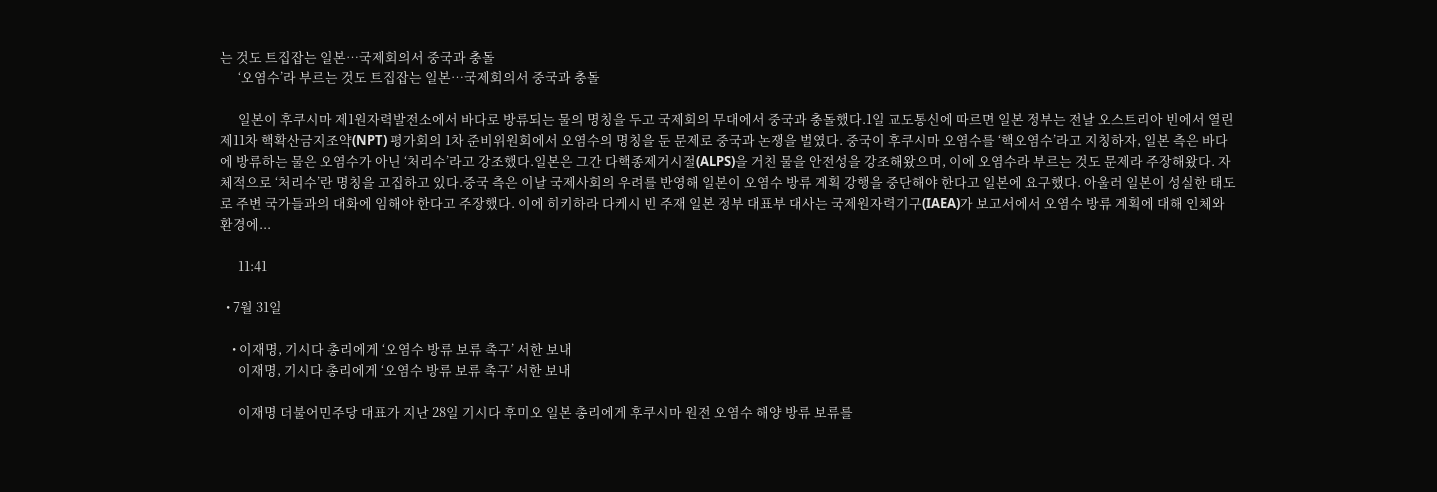는 것도 트집잡는 일본…국제회의서 중국과 충돌
      ‘오염수’라 부르는 것도 트집잡는 일본…국제회의서 중국과 충돌

      일본이 후쿠시마 제1원자력발전소에서 바다로 방류되는 물의 명칭을 두고 국제회의 무대에서 중국과 충돌했다.1일 교도통신에 따르면 일본 정부는 전날 오스트리아 빈에서 열린 제11차 핵확산금지조약(NPT) 평가회의 1차 준비위원회에서 오염수의 명칭을 둔 문제로 중국과 논쟁을 벌였다. 중국이 후쿠시마 오염수를 ‘핵오염수’라고 지칭하자, 일본 측은 바다에 방류하는 물은 오염수가 아닌 ‘처리수’라고 강조했다.일본은 그간 다핵종제거시절(ALPS)을 거친 물을 안전성을 강조해왔으며, 이에 오염수라 부르는 것도 문제라 주장해왔다. 자체적으로 ‘처리수’란 명칭을 고집하고 있다.중국 측은 이날 국제사회의 우려를 반영해 일본이 오염수 방류 계획 강행을 중단해야 한다고 일본에 요구했다. 아울러 일본이 성실한 태도로 주변 국가들과의 대화에 임해야 한다고 주장했다. 이에 히키하라 다케시 빈 주재 일본 정부 대표부 대사는 국제원자력기구(IAEA)가 보고서에서 오염수 방류 계획에 대해 인체와 환경에...

      11:41

  • 7월 31일

    • 이재명, 기시다 총리에게 ‘오염수 방류 보류 촉구’ 서한 보내
      이재명, 기시다 총리에게 ‘오염수 방류 보류 촉구’ 서한 보내

      이재명 더불어민주당 대표가 지난 28일 기시다 후미오 일본 총리에게 후쿠시마 원전 오염수 해양 방류 보류를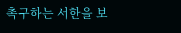촉구하는 서한을 보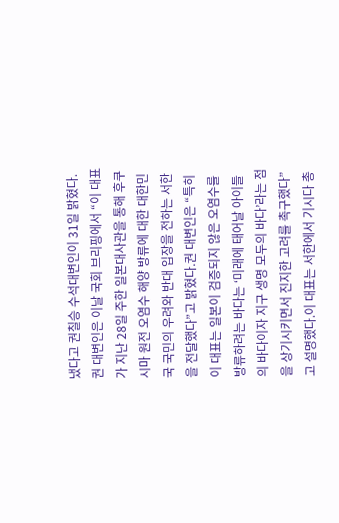냈다고 권칠승 수석대변인이 31일 밝혔다.권 대변인은 이날 국회 브리핑에서 “이 대표가 지난 28일 주한 일본대사관을 통해 후쿠시마 원전 오염수 해양 방류에 대한 대한민국 국민의 우려와 반대 입장을 전하는 서한을 전달했다”고 밝혔다.권 대변인은 “특히 이 대표는 일본이 검증되지 않은 오염수를 방류하려는 바다는 ‘미래에 태어날 아이들의 바다이자 지구 생명 모두의 바다’라는 점을 상기시키면서 진지한 고려를 촉구했다”고 설명했다.이 대표는 서한에서 기시다 총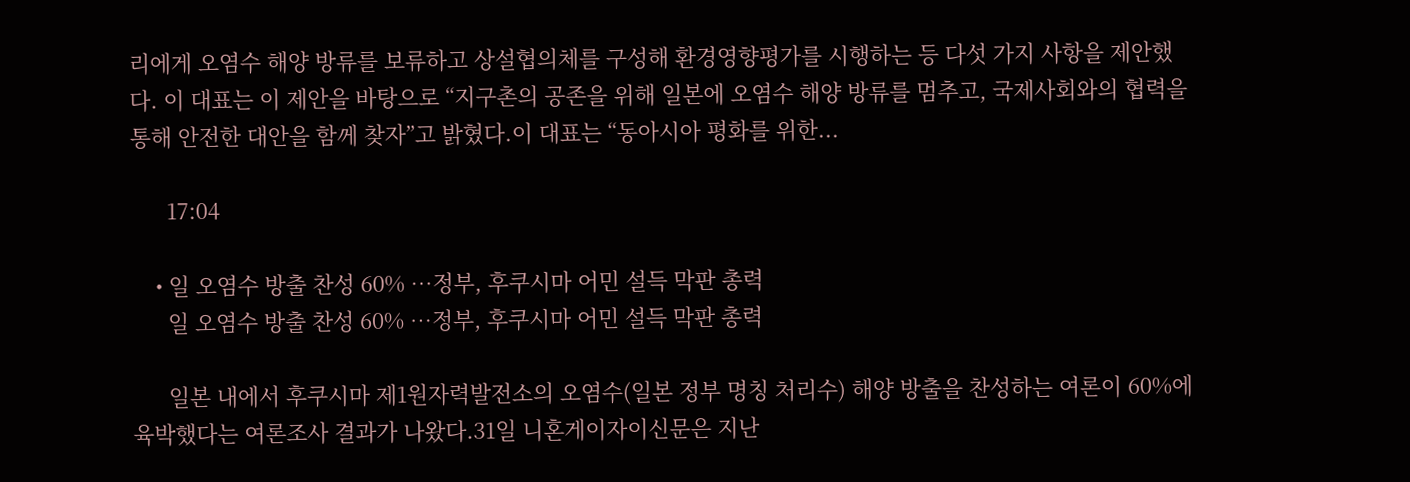리에게 오염수 해양 방류를 보류하고 상설협의체를 구성해 환경영향평가를 시행하는 등 다섯 가지 사항을 제안했다. 이 대표는 이 제안을 바탕으로 “지구촌의 공존을 위해 일본에 오염수 해양 방류를 멈추고, 국제사회와의 협력을 통해 안전한 대안을 함께 찾자”고 밝혔다.이 대표는 “동아시아 평화를 위한...

      17:04

    • 일 오염수 방출 찬성 60% …정부, 후쿠시마 어민 설득 막판 총력
      일 오염수 방출 찬성 60% …정부, 후쿠시마 어민 설득 막판 총력

      일본 내에서 후쿠시마 제1원자력발전소의 오염수(일본 정부 명칭 처리수) 해양 방출을 찬성하는 여론이 60%에 육박했다는 여론조사 결과가 나왔다.31일 니혼게이자이신문은 지난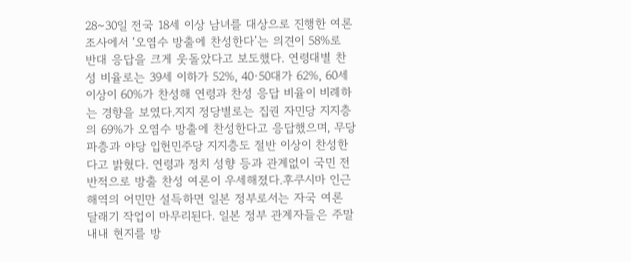28~30일 전국 18세 이상 남녀를 대상으로 진행한 여론조사에서 ‘오염수 방출에 찬성한다’는 의견이 58%로 반대 응답을 크게 웃돌았다고 보도했다. 연령대별 찬성 비율로는 39세 이하가 52%, 40·50대가 62%, 60세 이상이 60%가 찬성해 연령과 찬성 응답 비율이 비례하는 경향을 보였다.지지 정당별로는 집권 자민당 지지층의 69%가 오염수 방출에 찬성한다고 응답했으며, 무당파층과 야당 입헌민주당 지지층도 절반 이상이 찬성한다고 밝혔다. 연령과 정치 성향 등과 관계없이 국민 전반적으로 방출 찬성 여론이 우세해졌다.후쿠시마 인근 해역의 어민만 설득하면 일본 정부로서는 자국 여론 달래기 작업이 마무리된다. 일본 정부 관계자들은 주말 내내 현지를 방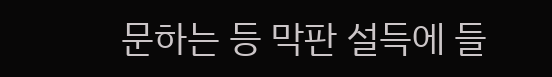문하는 등 막판 설득에 들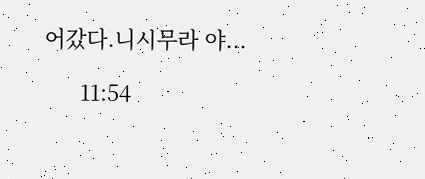어갔다.니시무라 야...

      11:54